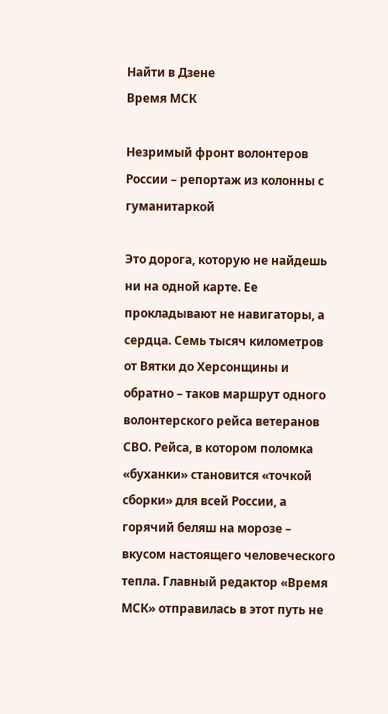Найти в Дзене
Время МСК

Незримый фронт волонтеров России – репортаж из колонны с гуманитаркой

Это дорога, которую не найдешь ни на одной карте. Ее прокладывают не навигаторы, а сердца. Семь тысяч километров от Вятки до Херсонщины и обратно – таков маршрут одного волонтерского рейса ветеранов СВО. Рейса, в котором поломка «буханки» становится «точкой сборки» для всей России, а горячий беляш на морозе – вкусом настоящего человеческого тепла. Главный редактор «Время МСК» отправилась в этот путь не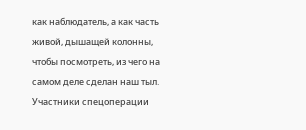как наблюдатель, а как часть живой, дышащей колонны, чтобы посмотреть, из чего на самом деле сделан наш тыл. Участники спецоперации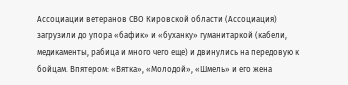Ассоциации ветеранов СВО Кировской области (Ассоциация) загрузили до упора «бафик» и «буханку» гуманитаркой (кабели, медикаменты, рабица и много чего еще) и двинулись на передовую к бойцам. Впятером: «Вятка», «Молодой», «Шмель» и его жена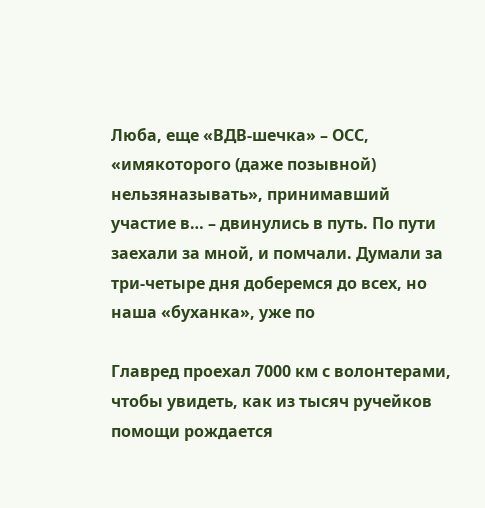Люба, еще «ВДВ-шечка» – ОСС, «имякоторого (даже позывной) нельзяназывать», принимавший участие в… – двинулись в путь. По пути заехали за мной, и помчали. Думали за три-четыре дня доберемся до всех, но наша «буханка», уже по

Главред проехал 7000 км с волонтерами, чтобы увидеть, как из тысяч ручейков помощи рождается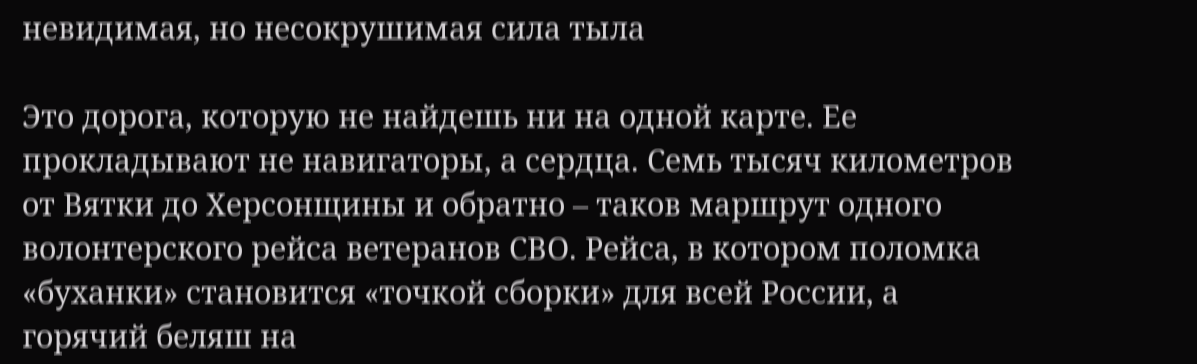невидимая, но несокрушимая сила тыла

Это дорога, которую не найдешь ни на одной карте. Ее прокладывают не навигаторы, а сердца. Семь тысяч километров от Вятки до Херсонщины и обратно – таков маршрут одного волонтерского рейса ветеранов СВО. Рейса, в котором поломка «буханки» становится «точкой сборки» для всей России, а горячий беляш на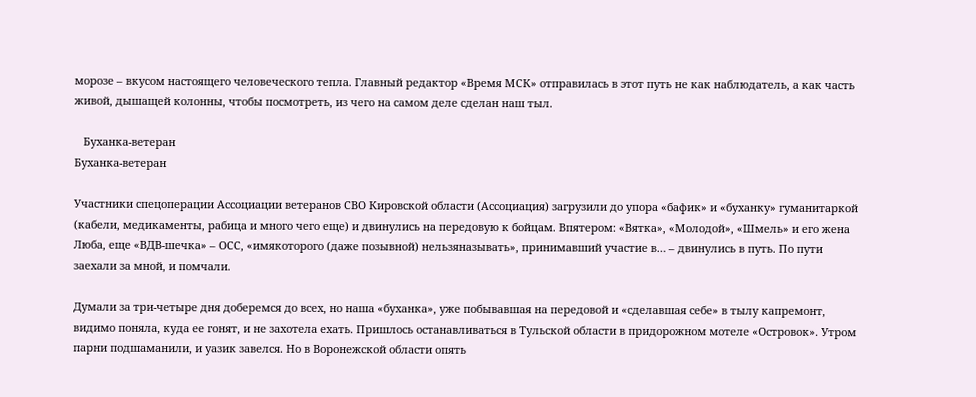морозе – вкусом настоящего человеческого тепла. Главный редактор «Время МСК» отправилась в этот путь не как наблюдатель, а как часть живой, дышащей колонны, чтобы посмотреть, из чего на самом деле сделан наш тыл.

   Буханка-ветеран
Буханка-ветеран

Участники спецоперации Ассоциации ветеранов СВО Кировской области (Ассоциация) загрузили до упора «бафик» и «буханку» гуманитаркой (кабели, медикаменты, рабица и много чего еще) и двинулись на передовую к бойцам. Впятером: «Вятка», «Молодой», «Шмель» и его жена Люба, еще «ВДВ-шечка» – ОСС, «имякоторого (даже позывной) нельзяназывать», принимавший участие в… – двинулись в путь. По пути заехали за мной, и помчали.

Думали за три-четыре дня доберемся до всех, но наша «буханка», уже побывавшая на передовой и «сделавшая себе» в тылу капремонт, видимо поняла, куда ее гонят, и не захотела ехать. Пришлось останавливаться в Тульской области в придорожном мотеле «Островок». Утром парни подшаманили, и уазик завелся. Но в Воронежской области опять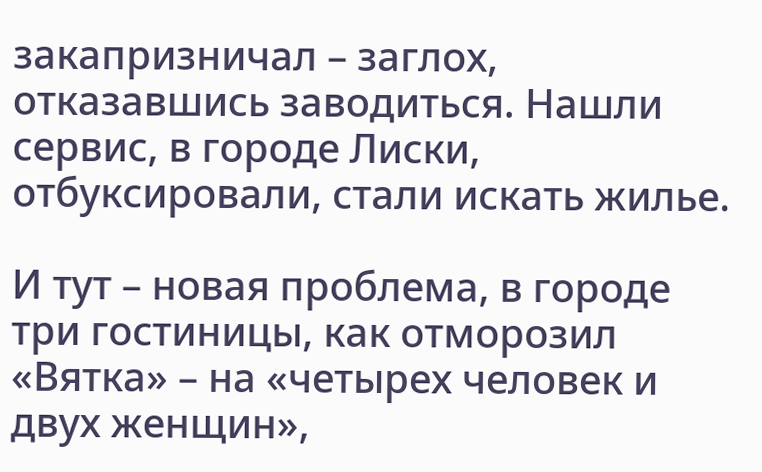закапризничал – заглох, отказавшись заводиться. Нашли сервис, в городе Лиски, отбуксировали, стали искать жилье.

И тут – новая проблема, в городе три гостиницы, как отморозил «Вятка» – на «четырех человек и двух женщин»,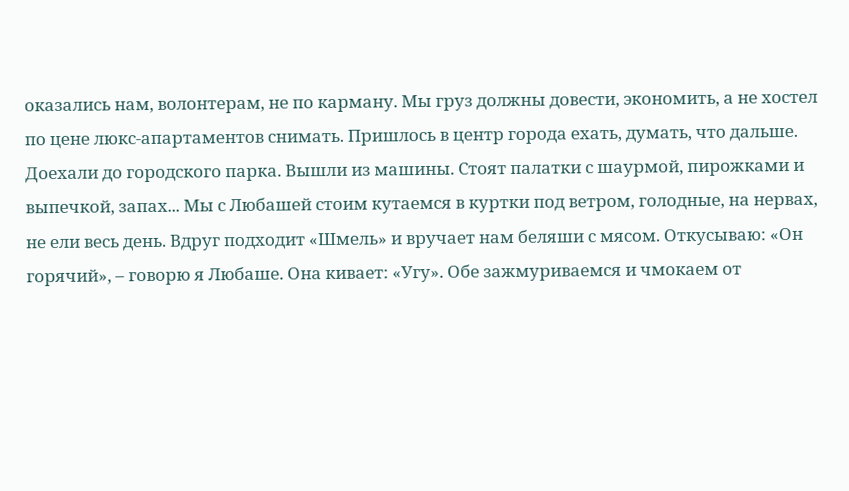оказались нам, волонтерам, не по карману. Мы груз должны довести, экономить, а не хостел по цене люкс-апартаментов снимать. Пришлось в центр города ехать, думать, что дальше. Доехали до городского парка. Вышли из машины. Стоят палатки с шаурмой, пирожками и выпечкой, запах... Мы с Любашей стоим кутаемся в куртки под ветром, голодные, на нервах, не ели весь день. Вдруг подходит «Шмель» и вручает нам беляши с мясом. Откусываю: «Он горячий», – говорю я Любаше. Она кивает: «Угу». Обе зажмуриваемся и чмокаем от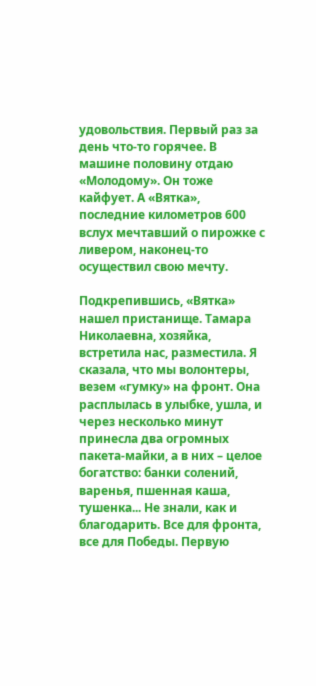удовольствия. Первый раз за день что-то горячее. В машине половину отдаю «Молодому». Он тоже кайфует. А «Вятка», последние километров 600 вслух мечтавший о пирожке с ливером, наконец-то осуществил свою мечту.

Подкрепившись, «Вятка» нашел пристанище. Тамара Николаевна, хозяйка, встретила нас, разместила. Я сказала, что мы волонтеры, везем «гумку» на фронт. Она расплылась в улыбке, ушла, и через несколько минут принесла два огромных пакета-майки, а в них – целое богатство: банки солений, варенья, пшенная каша, тушенка... Не знали, как и благодарить. Все для фронта, все для Победы. Первую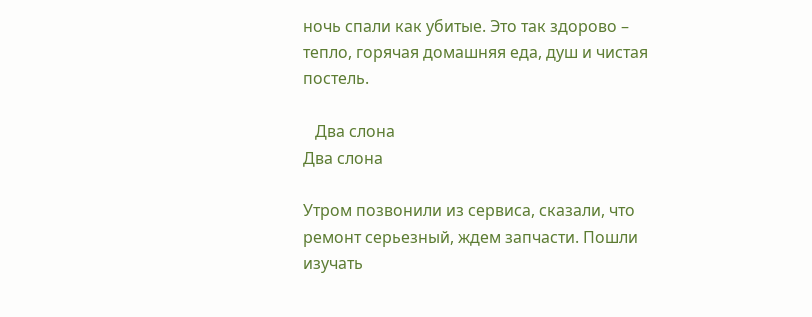ночь спали как убитые. Это так здорово – тепло, горячая домашняя еда, душ и чистая постель.

   Два слона
Два слона

Утром позвонили из сервиса, сказали, что ремонт серьезный, ждем запчасти. Пошли изучать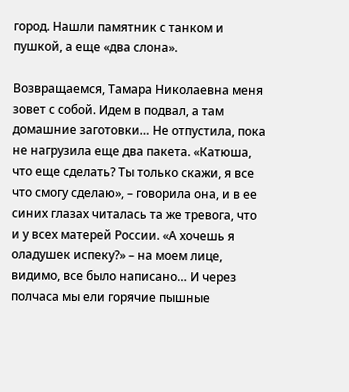город. Нашли памятник с танком и пушкой, а еще «два слона».

Возвращаемся, Тамара Николаевна меня зовет с собой. Идем в подвал, а там домашние заготовки… Не отпустила, пока не нагрузила еще два пакета. «Катюша, что еще сделать? Ты только скажи, я все что смогу сделаю», – говорила она, и в ее синих глазах читалась та же тревога, что и у всех матерей России. «А хочешь я оладушек испеку?» – на моем лице, видимо, все было написано… И через полчаса мы ели горячие пышные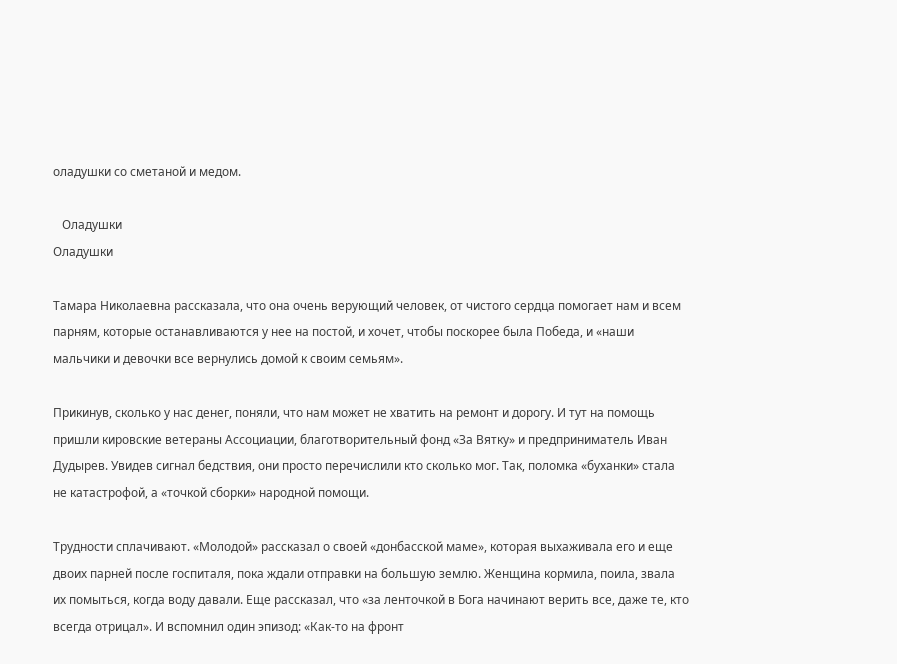оладушки со сметаной и медом.

   Оладушки
Оладушки

Тамара Николаевна рассказала, что она очень верующий человек, от чистого сердца помогает нам и всем парням, которые останавливаются у нее на постой, и хочет, чтобы поскорее была Победа, и «наши мальчики и девочки все вернулись домой к своим семьям».

Прикинув, сколько у нас денег, поняли, что нам может не хватить на ремонт и дорогу. И тут на помощь пришли кировские ветераны Ассоциации, благотворительный фонд «За Вятку» и предприниматель Иван Дудырев. Увидев сигнал бедствия, они просто перечислили кто сколько мог. Так, поломка «буханки» стала не катастрофой, а «точкой сборки» народной помощи.

Трудности сплачивают. «Молодой» рассказал о своей «донбасской маме», которая выхаживала его и еще двоих парней после госпиталя, пока ждали отправки на большую землю. Женщина кормила, поила, звала их помыться, когда воду давали. Еще рассказал, что «за ленточкой в Бога начинают верить все, даже те, кто всегда отрицал». И вспомнил один эпизод: «Как-то на фронт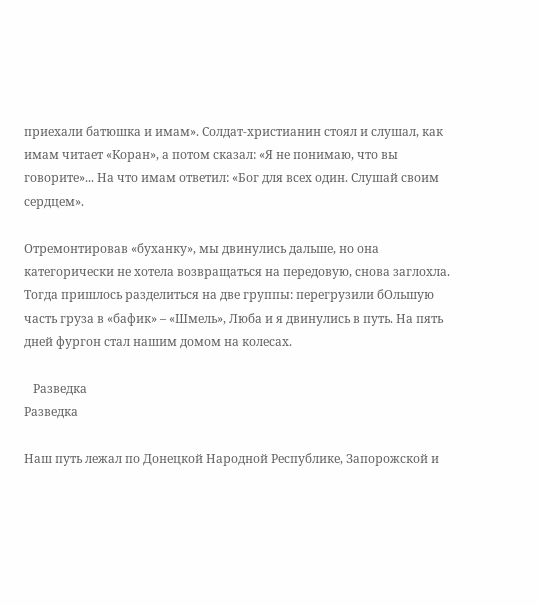приехали батюшка и имам». Солдат-христианин стоял и слушал, как имам читает «Коран», а потом сказал: «Я не понимаю, что вы говорите»... На что имам ответил: «Бог для всех один. Слушай своим сердцем».

Отремонтировав «буханку», мы двинулись дальше, но она категорически не хотела возвращаться на передовую, снова заглохла. Тогда пришлось разделиться на две группы: перегрузили бОльшую часть груза в «бафик» – «Шмель», Люба и я двинулись в путь. На пять дней фургон стал нашим домом на колесах.

   Разведка
Разведка

Наш путь лежал по Донецкой Народной Республике, Запорожской и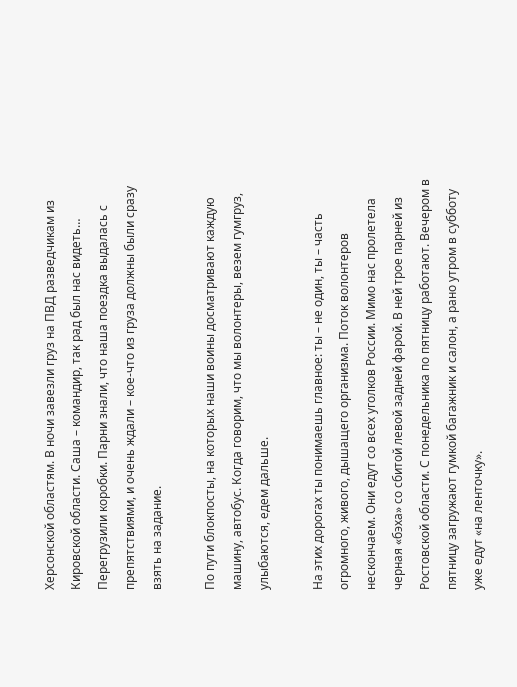Херсонской областям. В ночи завезли груз на ПВД разведчикам из Кировской области. Саша – командир, так рад был нас видеть… Перегрузили коробки. Парни знали, что наша поездка выдалась с препятствиями, и очень ждали – кое-что из груза должны были сразу взять на задание.

По пути блокпосты, на которых наши воины досматривают каждую машину, автобус. Когда говорим, что мы волонтеры, везем гумгруз, улыбаются, едем дальше.

На этих дорогах ты понимаешь главное: ты – не один, ты – часть огромного, живого, дышащего организма. Поток волонтеров нескончаем. Они едут со всех уголков России. Мимо нас пролетела черная «бэха» со сбитой левой задней фарой. В ней трое парней из Ростовской области. С понедельника по пятницу работают. Вечером в пятницу загружают гумкой багажник и салон, а рано утром в субботу уже едут «на ленточку».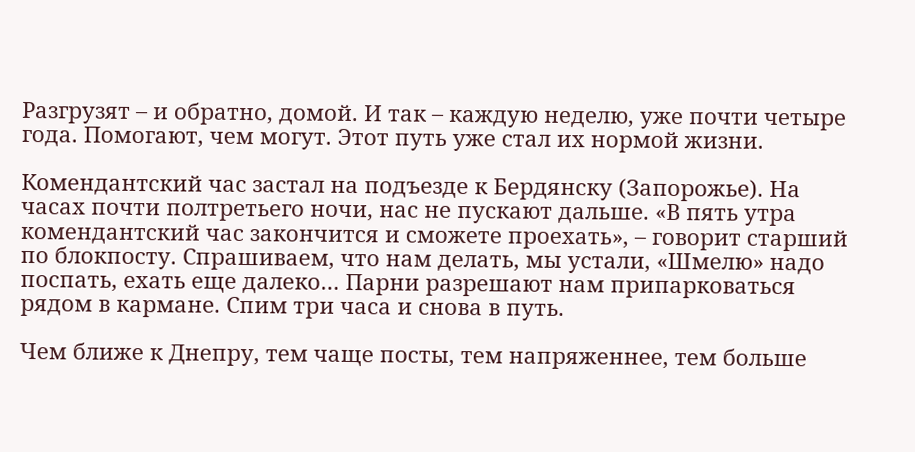Разгрузят – и обратно, домой. И так – каждую неделю, уже почти четыре года. Помогают, чем могут. Этот путь уже стал их нормой жизни.

Комендантский час застал на подъезде к Бердянску (Запорожье). На часах почти полтретьего ночи, нас не пускают дальше. «В пять утра комендантский час закончится и сможете проехать», – говорит старший по блокпосту. Спрашиваем, что нам делать, мы устали, «Шмелю» надо поспать, ехать еще далеко… Парни разрешают нам припарковаться рядом в кармане. Спим три часа и снова в путь.

Чем ближе к Днепру, тем чаще посты, тем напряженнее, тем больше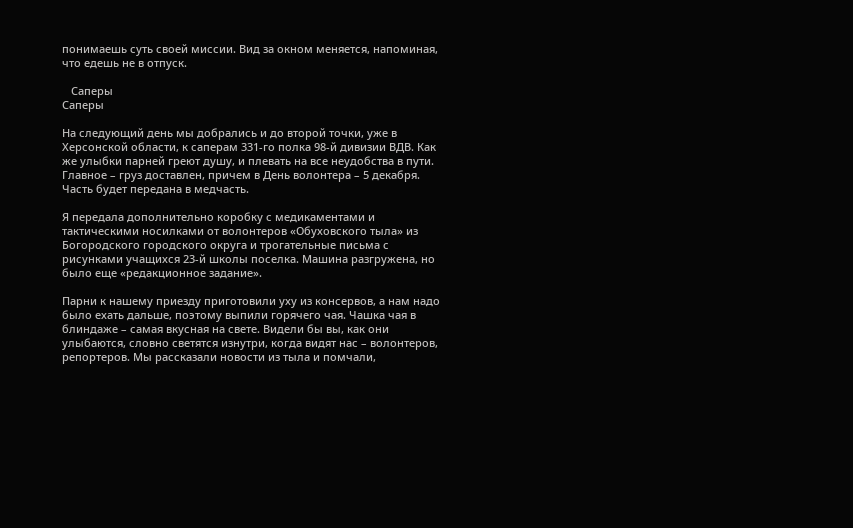понимаешь суть своей миссии. Вид за окном меняется, напоминая, что едешь не в отпуск.

   Саперы
Саперы

На следующий день мы добрались и до второй точки, уже в Херсонской области, к саперам 331-го полка 98-й дивизии ВДВ. Как же улыбки парней греют душу, и плевать на все неудобства в пути. Главное – груз доставлен, причем в День волонтера – 5 декабря. Часть будет передана в медчасть.

Я передала дополнительно коробку с медикаментами и тактическими носилками от волонтеров «Обуховского тыла» из Богородского городского округа и трогательные письма с рисунками учащихся 23-й школы поселка. Машина разгружена, но было еще «редакционное задание».

Парни к нашему приезду приготовили уху из консервов, а нам надо было ехать дальше, поэтому выпили горячего чая. Чашка чая в блиндаже – самая вкусная на свете. Видели бы вы, как они улыбаются, словно светятся изнутри, когда видят нас – волонтеров, репортеров. Мы рассказали новости из тыла и помчали,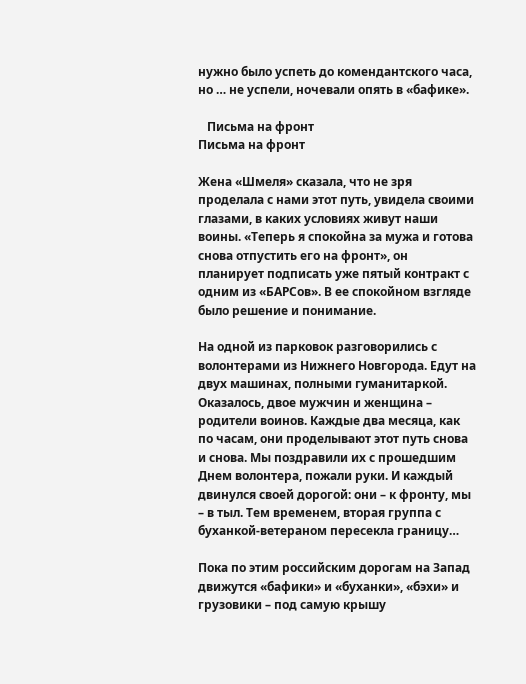нужно было успеть до комендантского часа, но … не успели, ночевали опять в «бафике».

   Письма на фронт
Письма на фронт

Жена «Шмеля» сказала, что не зря проделала с нами этот путь, увидела своими глазами, в каких условиях живут наши воины. «Теперь я спокойна за мужа и готова снова отпустить его на фронт», он планирует подписать уже пятый контракт с одним из «БАРСов». В ее спокойном взгляде было решение и понимание.

На одной из парковок разговорились с волонтерами из Нижнего Новгорода. Едут на двух машинах, полными гуманитаркой. Оказалось, двое мужчин и женщина – родители воинов. Каждые два месяца, как по часам, они проделывают этот путь снова и снова. Мы поздравили их с прошедшим Днем волонтера, пожали руки. И каждый двинулся своей дорогой: они – к фронту, мы – в тыл. Тем временем, вторая группа с буханкой-ветераном пересекла границу…

Пока по этим российским дорогам на Запад движутся «бафики» и «буханки», «бэхи» и грузовики – под самую крышу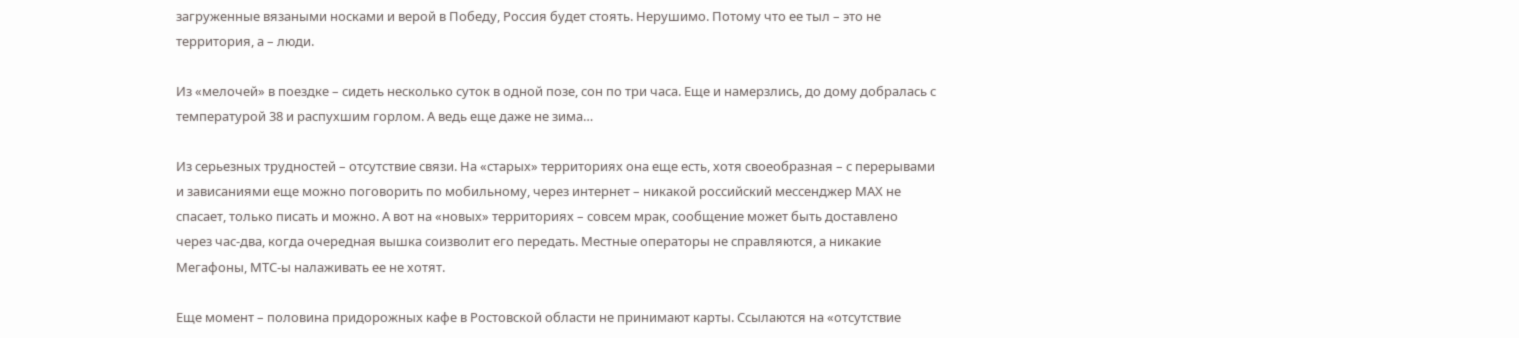загруженные вязаными носками и верой в Победу, Россия будет стоять. Нерушимо. Потому что ее тыл – это не территория, а – люди.

Из «мелочей» в поездке – сидеть несколько суток в одной позе, сон по три часа. Еще и намерзлись, до дому добралась с температурой 38 и распухшим горлом. А ведь еще даже не зима…

Из серьезных трудностей – отсутствие связи. На «старых» территориях она еще есть, хотя своеобразная – с перерывами и зависаниями еще можно поговорить по мобильному, через интернет – никакой российский мессенджер МАХ не спасает, только писать и можно. А вот на «новых» территориях – совсем мрак, сообщение может быть доставлено через час-два, когда очередная вышка соизволит его передать. Местные операторы не справляются, а никакие Мегафоны, МТС-ы налаживать ее не хотят.

Еще момент – половина придорожных кафе в Ростовской области не принимают карты. Ссылаются на «отсутствие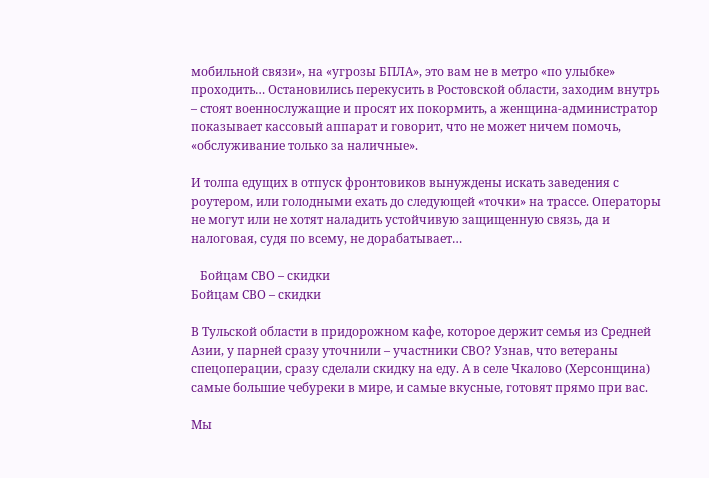мобильной связи», на «угрозы БПЛА», это вам не в метро «по улыбке» проходить… Остановились перекусить в Ростовской области, заходим внутрь – стоят военнослужащие и просят их покормить, а женщина-администратор показывает кассовый аппарат и говорит, что не может ничем помочь, «обслуживание только за наличные».

И толпа едущих в отпуск фронтовиков вынуждены искать заведения с роутером, или голодными ехать до следующей «точки» на трассе. Операторы не могут или не хотят наладить устойчивую защищенную связь, да и налоговая, судя по всему, не дорабатывает…

   Бойцам СВО – скидки
Бойцам СВО – скидки

В Тульской области в придорожном кафе, которое держит семья из Средней Азии, у парней сразу уточнили – участники СВО? Узнав, что ветераны спецоперации, сразу сделали скидку на еду. А в селе Чкалово (Херсонщина) самые большие чебуреки в мире, и самые вкусные, готовят прямо при вас.

Мы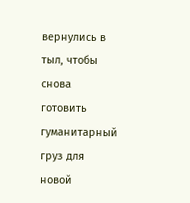вернулись в тыл, чтобы снова готовить гуманитарный груз для новой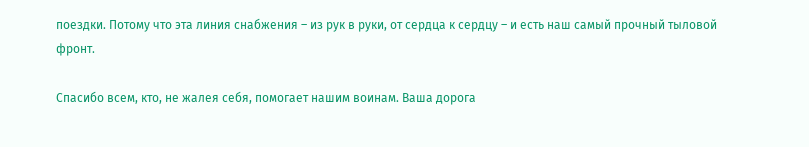поездки. Потому что эта линия снабжения – из рук в руки, от сердца к сердцу – и есть наш самый прочный тыловой фронт.

Спасибо всем, кто, не жалея себя, помогает нашим воинам. Ваша дорога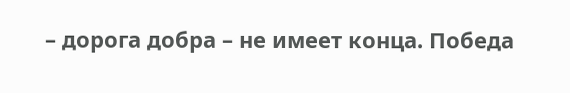– дорога добра – не имеет конца. Победа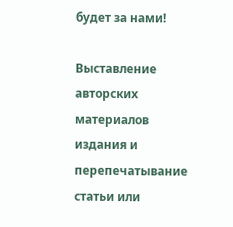будет за нами!

Выставление авторских материалов издания и перепечатывание статьи или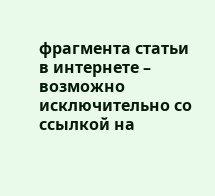фрагмента статьи в интернете – возможно исключительно со ссылкой на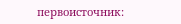первоисточник: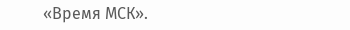«Время МСК».